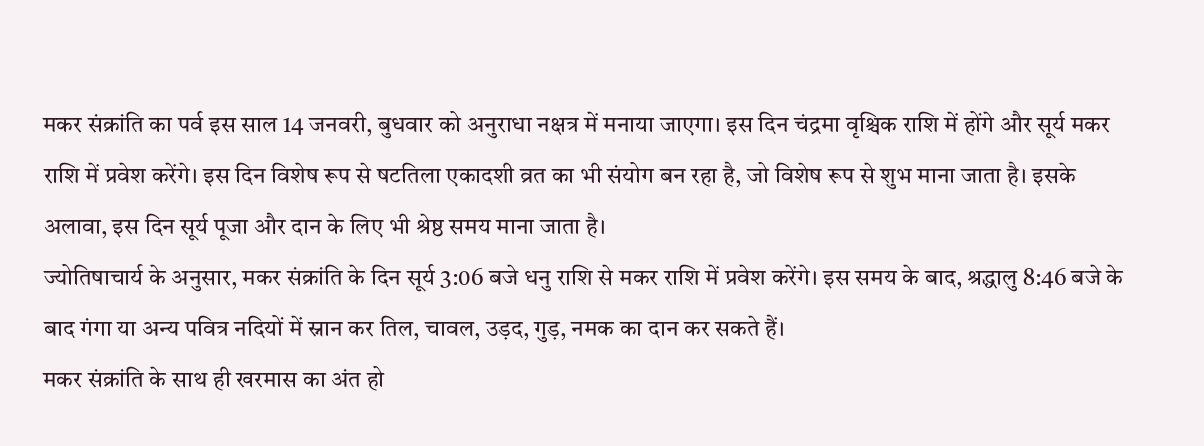मकर संक्रांति का पर्व इस साल 14 जनवरी, बुधवार को अनुराधा नक्षत्र में मनाया जाएगा। इस दिन चंद्रमा वृश्चिक राशि में होंगे और सूर्य मकर राशि में प्रवेश करेंगे। इस दिन विशेष रूप से षटतिला एकादशी व्रत का भी संयोग बन रहा है, जो विशेष रूप से शुभ माना जाता है। इसके अलावा, इस दिन सूर्य पूजा और दान के लिए भी श्रेष्ठ समय माना जाता है।
ज्योतिषाचार्य के अनुसार, मकर संक्रांति के दिन सूर्य 3:06 बजे धनु राशि से मकर राशि में प्रवेश करेंगे। इस समय के बाद, श्रद्धालु 8:46 बजे के बाद गंगा या अन्य पवित्र नदियों में स्नान कर तिल, चावल, उड़द, गुड़, नमक का दान कर सकते हैं।
मकर संक्रांति के साथ ही खरमास का अंत हो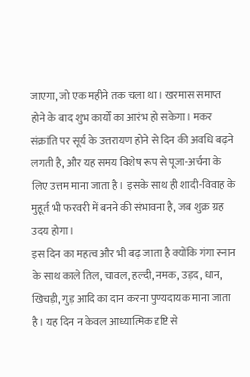जाएगा, जो एक महीने तक चला था। खरमास समाप्त होने के बाद शुभ कार्यों का आरंभ हो सकेगा। मकर संक्रांति पर सूर्य के उत्तरायण होने से दिन की अवधि बढ़ने लगती है, और यह समय विशेष रूप से पूजा-अर्चना के लिए उत्तम माना जाता है। इसके साथ ही शादी-विवाह के मुहूर्त भी फरवरी में बनने की संभावना है, जब शुक्र ग्रह उदय होगा।
इस दिन का महत्व और भी बढ़ जाता है क्योंकि गंगा स्नान के साथ काले तिल, चावल, हल्दी, नमक, उड़द, धान, खिचड़ी, गुड़ आदि का दान करना पुण्यदायक माना जाता है। यह दिन न केवल आध्यात्मिक दृष्टि से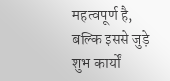महत्वपूर्ण है, बल्कि इससे जुड़े शुभ कार्यों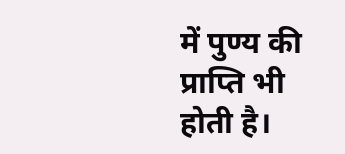में पुण्य की प्राप्ति भी होती है।